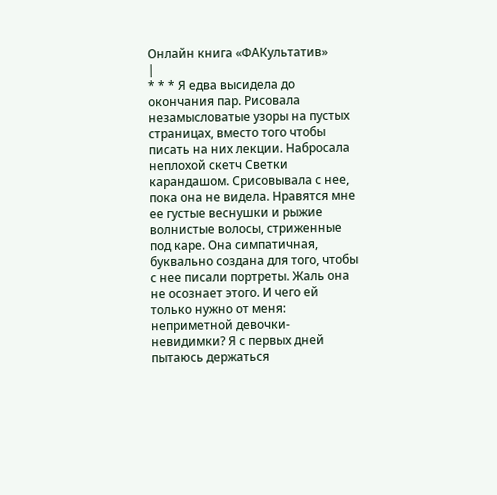Онлайн книга «ФАКультатив»
|
* * * Я едва высидела до окончания пар. Рисовала незамысловатые узоры на пустых страницах, вместо того чтобы писать на них лекции. Набросала неплохой скетч Светки карандашом. Срисовывала с нее, пока она не видела. Нравятся мне ее густые веснушки и рыжие волнистые волосы, стриженные под каре. Она симпатичная, буквально создана для того, чтобы с нее писали портреты. Жаль она не осознает этого. И чего ей только нужно от меня: неприметной девочки-невидимки? Я с первых дней пытаюсь держаться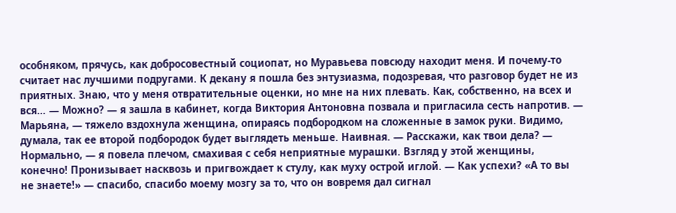особняком, прячусь, как добросовестный социопат, но Муравьева повсюду находит меня. И почему-то считает нас лучшими подругами. К декану я пошла без энтузиазма, подозревая, что разговор будет не из приятных. Знаю, что у меня отвратительные оценки, но мне на них плевать. Как, собственно, на всех и вся… — Можно? — я зашла в кабинет, когда Виктория Антоновна позвала и пригласила сесть напротив. — Марьяна, — тяжело вздохнула женщина, опираясь подбородком на сложенные в замок руки. Видимо, думала, так ее второй подбородок будет выглядеть меньше. Наивная. — Расскажи, как твои дела? — Нормально, — я повела плечом, смахивая с себя неприятные мурашки. Взгляд у этой женщины, конечно! Пронизывает насквозь и пригвождает к стулу, как муху острой иглой. — Как успехи? «А то вы не знаете!» — спасибо, спасибо моему мозгу за то, что он вовремя дал сигнал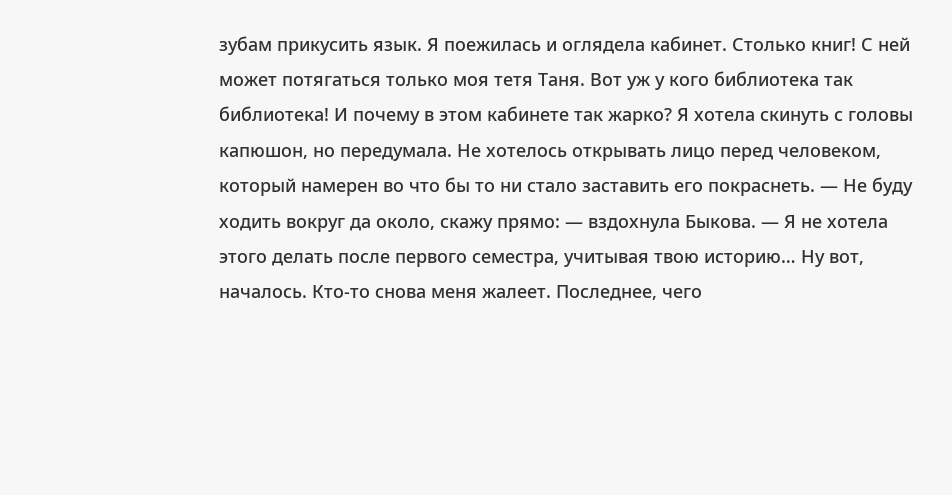зубам прикусить язык. Я поежилась и оглядела кабинет. Столько книг! С ней может потягаться только моя тетя Таня. Вот уж у кого библиотека так библиотека! И почему в этом кабинете так жарко? Я хотела скинуть с головы капюшон, но передумала. Не хотелось открывать лицо перед человеком, который намерен во что бы то ни стало заставить его покраснеть. — Не буду ходить вокруг да около, скажу прямо: — вздохнула Быкова. — Я не хотела этого делать после первого семестра, учитывая твою историю… Ну вот, началось. Кто-то снова меня жалеет. Последнее, чего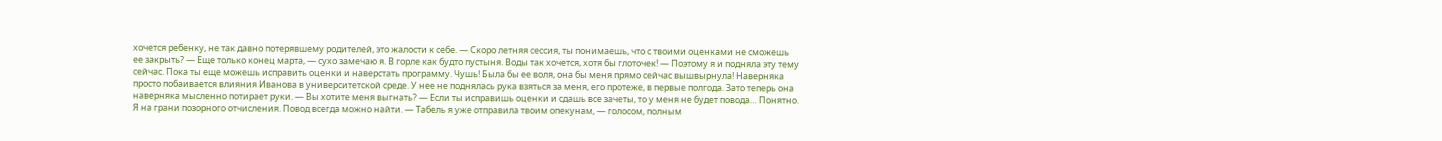хочется ребенку, не так давно потерявшему родителей, это жалости к себе. — Скоро летняя сессия, ты понимаешь, что с твоими оценками не сможешь ее закрыть? — Еще только конец марта, — сухо замечаю я. В горле как будто пустыня. Воды так хочется, хотя бы глоточек! — Поэтому я и подняла эту тему сейчас. Пока ты еще можешь исправить оценки и наверстать программу. Чушь! Была бы ее воля, она бы меня прямо сейчас вышвырнула! Наверняка просто побаивается влияния Иванова в университетской среде. У нее не поднялась рука взяться за меня, его протеже, в первые полгода. Зато теперь она наверняка мысленно потирает руки. — Вы хотите меня выгнать? — Если ты исправишь оценки и сдашь все зачеты, то у меня не будет повода… Понятно. Я на грани позорного отчисления. Повод всегда можно найти. — Табель я уже отправила твоим опекунам, — голосом, полным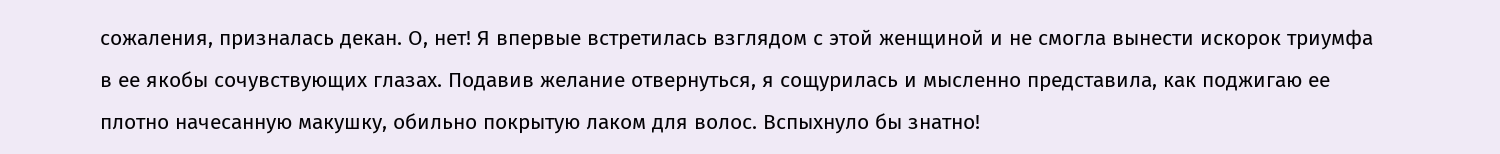сожаления, призналась декан. О, нет! Я впервые встретилась взглядом с этой женщиной и не смогла вынести искорок триумфа в ее якобы сочувствующих глазах. Подавив желание отвернуться, я сощурилась и мысленно представила, как поджигаю ее плотно начесанную макушку, обильно покрытую лаком для волос. Вспыхнуло бы знатно!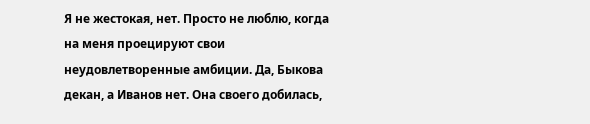Я не жестокая, нет. Просто не люблю, когда на меня проецируют свои неудовлетворенные амбиции. Да, Быкова декан, а Иванов нет. Она своего добилась,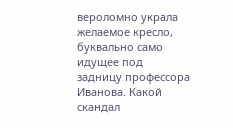вероломно украла желаемое кресло, буквально само идущее под задницу профессора Иванова. Какой скандал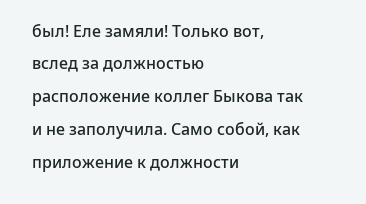был! Еле замяли! Только вот, вслед за должностью расположение коллег Быкова так и не заполучила. Само собой, как приложение к должности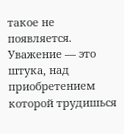такое не появляется. Уважение — это штука, над приобретением которой трудишься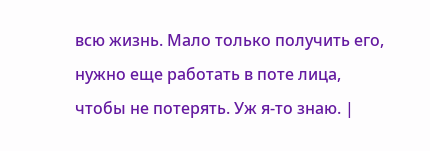всю жизнь. Мало только получить его, нужно еще работать в поте лица, чтобы не потерять. Уж я-то знаю. |